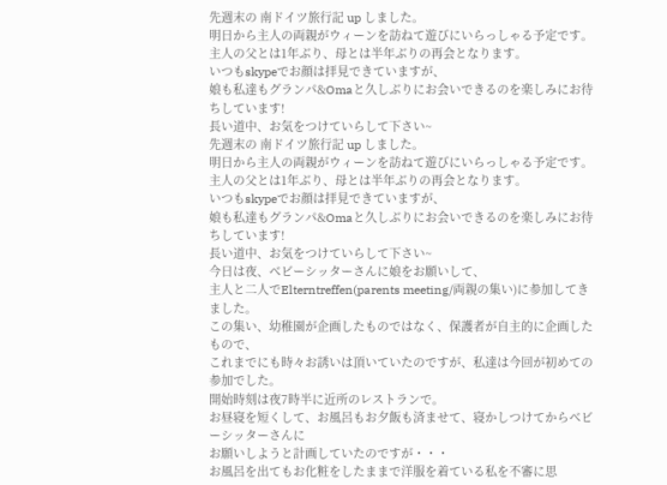先週末の 南ドイツ旅行記 up しました。
明日から主人の両親がウィーンを訪ねて遊びにいらっしゃる予定です。
主人の父とは1年ぶり、母とは半年ぶりの再会となります。
いつもskypeでお顔は拝見できていますが、
娘も私達もグランパ&Omaと久しぶりにお会いできるのを楽しみにお待ちしています!
長い道中、お気をつけていらして下さい~
先週末の 南ドイツ旅行記 up しました。
明日から主人の両親がウィーンを訪ねて遊びにいらっしゃる予定です。
主人の父とは1年ぶり、母とは半年ぶりの再会となります。
いつもskypeでお顔は拝見できていますが、
娘も私達もグランパ&Omaと久しぶりにお会いできるのを楽しみにお待ちしています!
長い道中、お気をつけていらして下さい~
今日は夜、ベビーシッターさんに娘をお願いして、
主人と二人でElterntreffen(parents meeting/両親の集い)に参加してきました。
この集い、幼稚園が企画したものではなく、保護者が自主的に企画したもので、
これまでにも時々お誘いは頂いていたのですが、私達は今回が初めての参加でした。
開始時刻は夜7時半に近所のレストランで。
お昼寝を短くして、お風呂もお夕飯も済ませて、寝かしつけてからベビーシッターさんに
お願いしようと計画していたのですが・・・
お風呂を出てもお化粧をしたままで洋服を着ている私を不審に思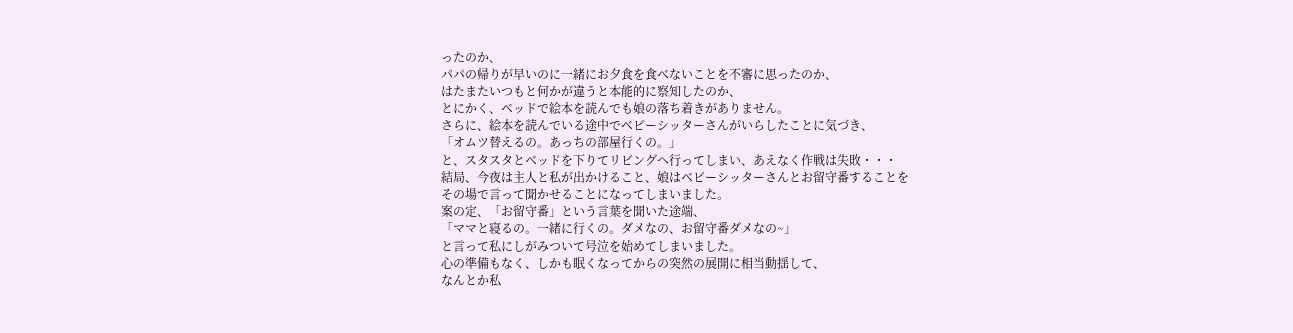ったのか、
パパの帰りが早いのに一緒にお夕食を食べないことを不審に思ったのか、
はたまたいつもと何かが違うと本能的に察知したのか、
とにかく、ベッドで絵本を読んでも娘の落ち着きがありません。
さらに、絵本を読んでいる途中でベビーシッターさんがいらしたことに気づき、
「オムツ替えるの。あっちの部屋行くの。」
と、スタスタとベッドを下りてリビングへ行ってしまい、あえなく作戦は失敗・・・
結局、今夜は主人と私が出かけること、娘はベビーシッターさんとお留守番することを
その場で言って聞かせることになってしまいました。
案の定、「お留守番」という言葉を聞いた途端、
「ママと寝るの。一緒に行くの。ダメなの、お留守番ダメなの~」
と言って私にしがみついて号泣を始めてしまいました。
心の準備もなく、しかも眠くなってからの突然の展開に相当動揺して、
なんとか私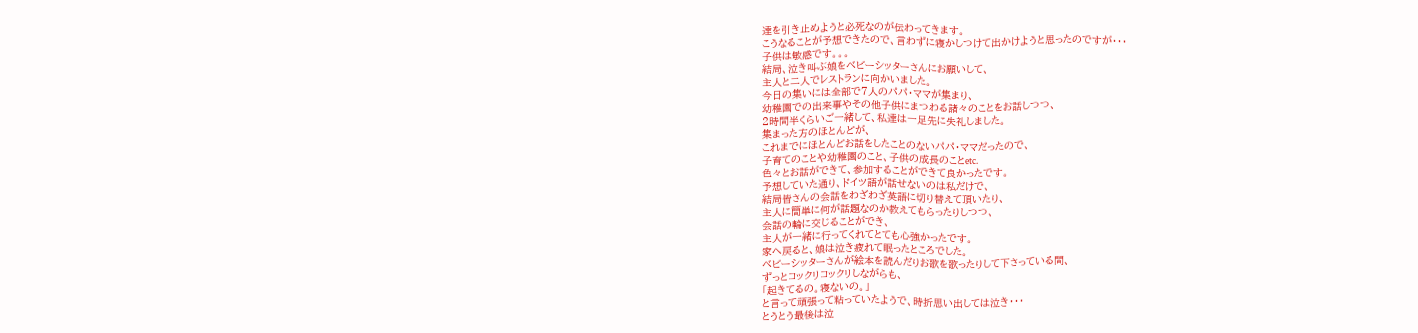達を引き止めようと必死なのが伝わってきます。
こうなることが予想できたので、言わずに寝かしつけて出かけようと思ったのですが・・・
子供は敏感です。。。
結局、泣き叫ぶ娘をベビーシッターさんにお願いして、
主人と二人でレストランに向かいました。
今日の集いには全部で7人のパパ・ママが集まり、
幼稚園での出来事やその他子供にまつわる諸々のことをお話しつつ、
2時間半くらいご一緒して、私達は一足先に失礼しました。
集まった方のほとんどが、
これまでにほとんどお話をしたことのないパパ・ママだったので、
子育てのことや幼稚園のこと、子供の成長のことetc.
色々とお話ができて、参加することができて良かったです。
予想していた通り、ドイツ語が話せないのは私だけで、
結局皆さんの会話をわざわざ英語に切り替えて頂いたり、
主人に簡単に何が話題なのか教えてもらったりしつつ、
会話の輪に交じることができ、
主人が一緒に行ってくれてとても心強かったです。
家へ戻ると、娘は泣き疲れて眠ったところでした。
ベビーシッターさんが絵本を読んだりお歌を歌ったりして下さっている間、
ずっとコックリコックリしながらも、
「起きてるの。寝ないの。」
と言って頑張って粘っていたようで、時折思い出しては泣き・・・
とうとう最後は泣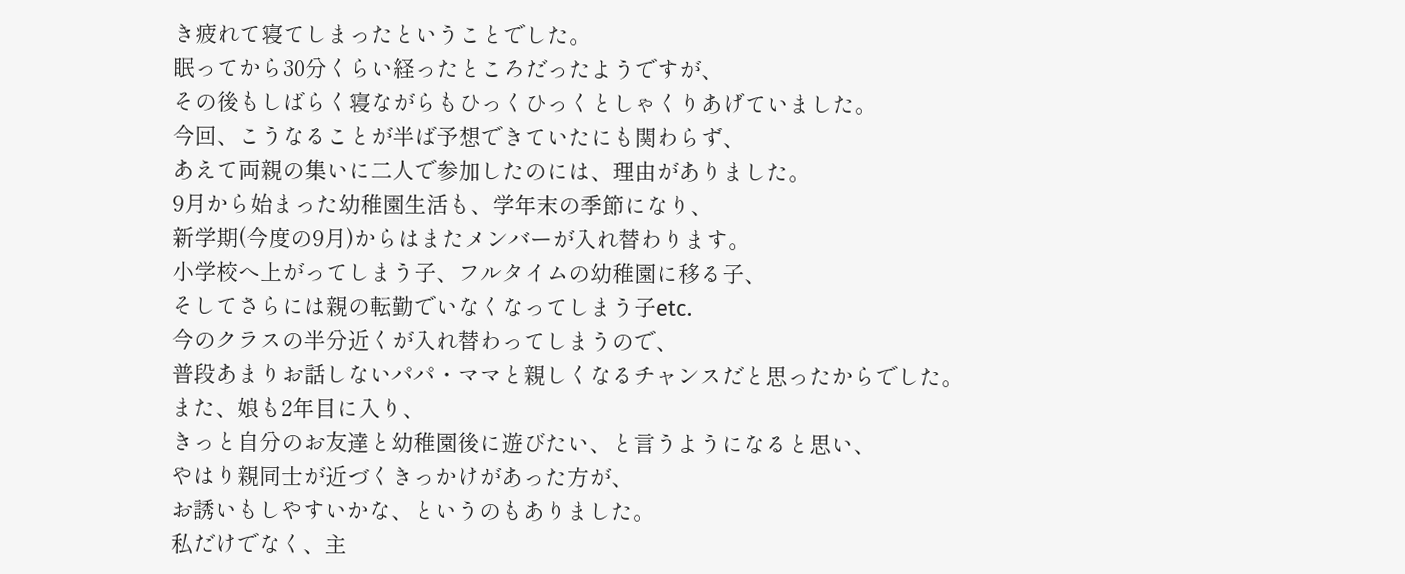き疲れて寝てしまったということでした。
眠ってから30分くらい経ったところだったようですが、
その後もしばらく寝ながらもひっくひっくとしゃくりあげていました。
今回、こうなることが半ば予想できていたにも関わらず、
あえて両親の集いに二人で参加したのには、理由がありました。
9月から始まった幼稚園生活も、学年末の季節になり、
新学期(今度の9月)からはまたメンバーが入れ替わります。
小学校へ上がってしまう子、フルタイムの幼稚園に移る子、
そしてさらには親の転勤でいなくなってしまう子etc.
今のクラスの半分近くが入れ替わってしまうので、
普段あまりお話しないパパ・ママと親しくなるチャンスだと思ったからでした。
また、娘も2年目に入り、
きっと自分のお友達と幼稚園後に遊びたい、と言うようになると思い、
やはり親同士が近づくきっかけがあった方が、
お誘いもしやすいかな、というのもありました。
私だけでなく、主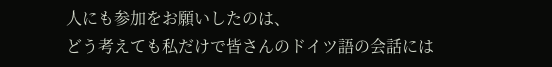人にも参加をお願いしたのは、
どう考えても私だけで皆さんのドイツ語の会話には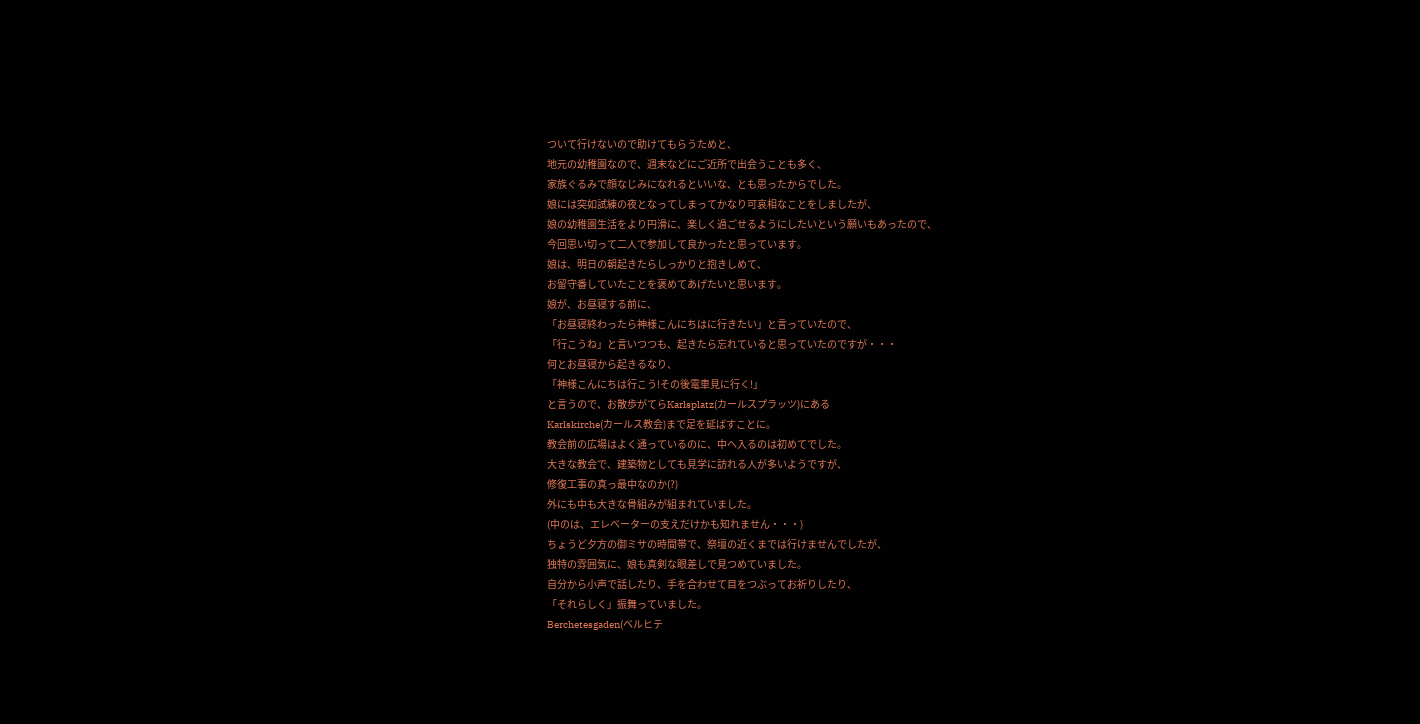ついて行けないので助けてもらうためと、
地元の幼稚園なので、週末などにご近所で出会うことも多く、
家族ぐるみで顔なじみになれるといいな、とも思ったからでした。
娘には突如試練の夜となってしまってかなり可哀相なことをしましたが、
娘の幼稚園生活をより円滑に、楽しく過ごせるようにしたいという願いもあったので、
今回思い切って二人で参加して良かったと思っています。
娘は、明日の朝起きたらしっかりと抱きしめて、
お留守番していたことを褒めてあげたいと思います。
娘が、お昼寝する前に、
「お昼寝終わったら神様こんにちはに行きたい」と言っていたので、
「行こうね」と言いつつも、起きたら忘れていると思っていたのですが・・・
何とお昼寝から起きるなり、
「神様こんにちは行こう!その後電車見に行く!」
と言うので、お散歩がてらKarlsplatz(カールスプラッツ)にある
Karlskirche(カールス教会)まで足を延ばすことに。
教会前の広場はよく通っているのに、中へ入るのは初めてでした。
大きな教会で、建築物としても見学に訪れる人が多いようですが、
修復工事の真っ最中なのか(?)
外にも中も大きな骨組みが組まれていました。
(中のは、エレベーターの支えだけかも知れません・・・)
ちょうど夕方の御ミサの時間帯で、祭壇の近くまでは行けませんでしたが、
独特の雰囲気に、娘も真剣な眼差しで見つめていました。
自分から小声で話したり、手を合わせて目をつぶってお祈りしたり、
「それらしく」振舞っていました。
Berchetesgaden(ベルヒテ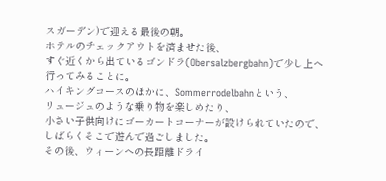スガーデン)で迎える最後の朝。
ホテルのチェックアウトを済ませた後、
すぐ近くから出ているゴンドラ(Obersalzbergbahn)で少し上へ行ってみることに。
ハイキングコースのほかに、Sommerrodelbahnという、
リュージュのような乗り物を楽しめたり、
小さい子供向けにゴーカートコーナーが設けられていたので、
しばらくそこで遊んで過ごしました。
その後、ウィーンへの長距離ドライ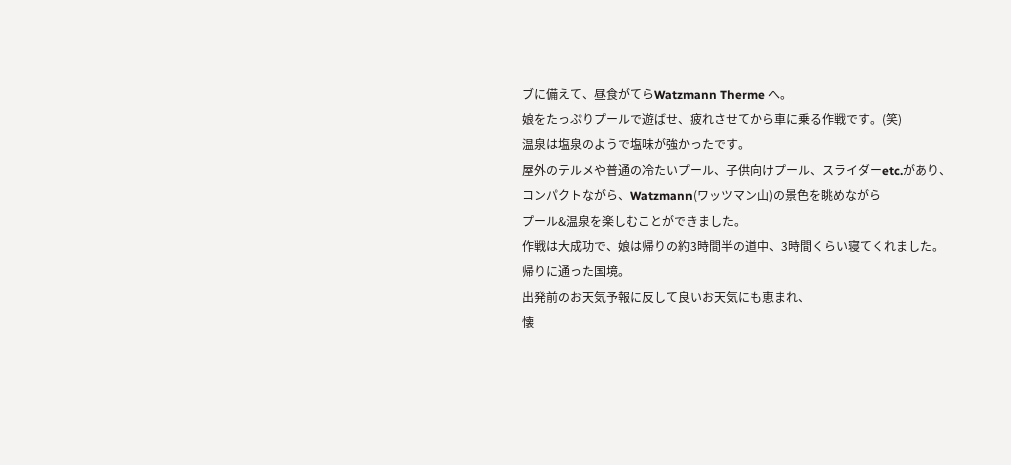ブに備えて、昼食がてらWatzmann Therme へ。
娘をたっぷりプールで遊ばせ、疲れさせてから車に乗る作戦です。(笑)
温泉は塩泉のようで塩味が強かったです。
屋外のテルメや普通の冷たいプール、子供向けプール、スライダーetc.があり、
コンパクトながら、Watzmann(ワッツマン山)の景色を眺めながら
プール&温泉を楽しむことができました。
作戦は大成功で、娘は帰りの約3時間半の道中、3時間くらい寝てくれました。
帰りに通った国境。
出発前のお天気予報に反して良いお天気にも恵まれ、
懐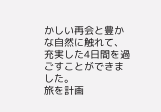かしい再会と豊かな自然に触れて、
充実した4日間を過ごすことができました。
旅を計画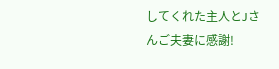してくれた主人とJさんご夫妻に感謝!